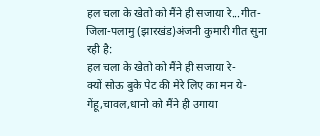हल चला के खेतो को मैंने ही सजाया रे...गीत-
जिला-पलामु (झारखंड)अंजनी कुमारी गीत सुना रही है:
हल चला के खेतो को मैंने ही सजाया रे-
क्यों सोऊ बुके पेट की मेरे लिए का मन ये-
गेंहू,चावल,धानो को मैंने ही उगाया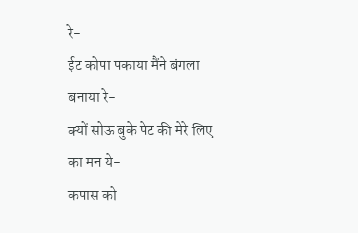रे-
ईट कोपा पकाया मैंने बंगला बनाया रे-
क्यों सोऊ बुके पेट की मेरे लिए का मन ये-
कपास को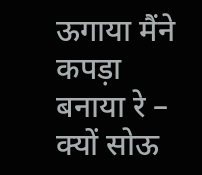ऊगाया मैंने कपड़ा बनाया रे – क्यों सोऊ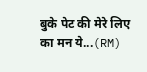बुके पेट की मेरे लिए का मन ये...(RM)